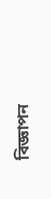বিজ্ঞাপন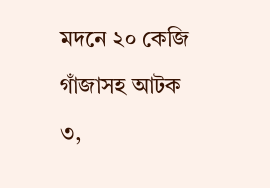মদনে ২০ কেজি গাঁজাসহ আটক ৩,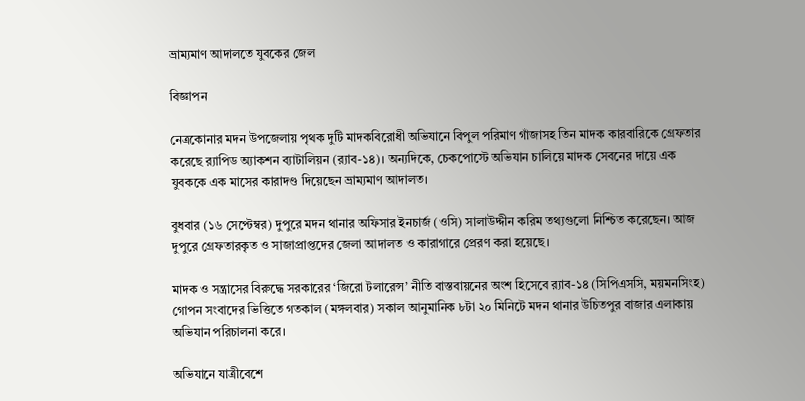ভ্রাম্যমাণ আদালতে যুবকের জেল

বিজ্ঞাপন

নেত্রকোনার মদন উপজেলায় পৃথক দুটি মাদকবিরোধী অভিযানে বিপুল পরিমাণ গাঁজাসহ তিন মাদক কারবারিকে গ্রেফতার করেছে র‍্যাপিড অ্যাকশন ব্যাটালিয়ন (র‍্যাব-১৪)। অন্যদিকে, চেকপোস্টে অভিযান চালিয়ে মাদক সেবনের দায়ে এক যুবককে এক মাসের কারাদণ্ড দিয়েছেন ভ্রাম্যমাণ আদালত।

বুধবার (১৬ সেপ্টেম্বর) দুপুরে মদন থানার অফিসার ইনচার্জ (ওসি) সালাউদ্দীন করিম তথ্যগুলো নিশ্চিত করেছেন। আজ দুপুরে গ্রেফতারকৃত ও সাজাপ্রাপ্তদের জেলা আদালত ও কারাগারে প্রেরণ করা হয়েছে।

মাদক ও সন্ত্রাসের বিরুদ্ধে সরকারের ‘জিরো টলারেন্স’ নীতি বাস্তবায়নের অংশ হিসেবে র‍্যাব-১৪ (সিপিএসসি, ময়মনসিংহ) গোপন সংবাদের ভিত্তিতে গতকাল (মঙ্গলবার) সকাল আনুমানিক ৮টা ২০ মিনিটে মদন থানার উচিতপুর বাজার এলাকায় অভিযান পরিচালনা করে।

অভিযানে যাত্রীবেশে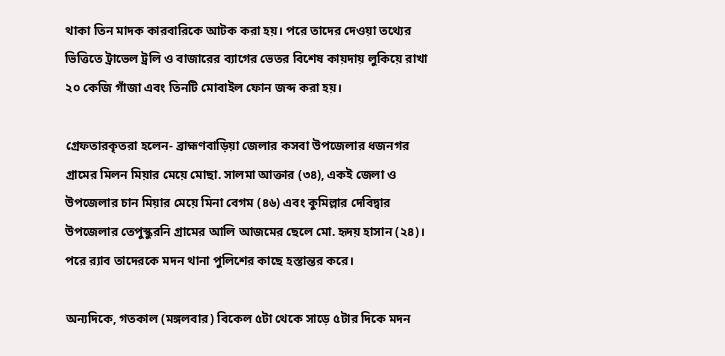থাকা তিন মাদক কারবারিকে আটক করা হয়। পরে তাদের দেওয়া তথ্যের ভিত্তিতে ট্রাভেল ট্রলি ও বাজারের ব্যাগের ভেতর বিশেষ কায়দায় লুকিয়ে রাখা ২০ কেজি গাঁজা এবং তিনটি মোবাইল ফোন জব্দ করা হয়।

গ্রেফতারকৃতরা হলেন- ব্রাহ্মণবাড়িয়া জেলার কসবা উপজেলার ধজনগর গ্রামের মিলন মিয়ার মেয়ে মোছা. সালমা আক্তার (৩৪), একই জেলা ও উপজেলার চান মিয়ার মেয়ে মিনা বেগম (৪৬) এবং কুমিল্লার দেবিদ্বার উপজেলার তেপুস্কুরনি গ্রামের আলি আজমের ছেলে মো. হৃদয় হাসান (২৪)। পরে র‍্যাব তাদেরকে মদন থানা পুলিশের কাছে হস্তান্তর করে।

অন্যদিকে, গতকাল (মঙ্গলবার) বিকেল ৫টা থেকে সাড়ে ৫টার দিকে মদন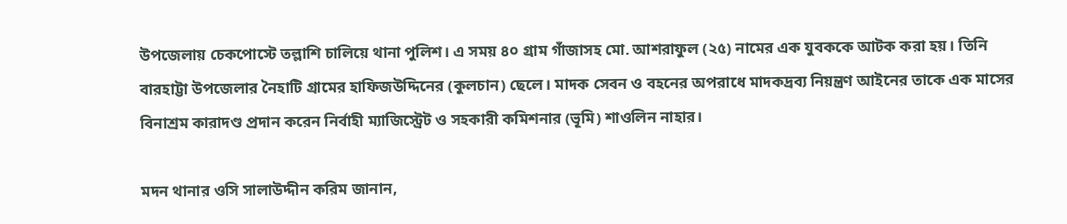উপজেলায় চেকপোস্টে তল্লাশি চালিয়ে থানা পুলিশ। এ সময় ৪০ গ্রাম গাঁজাসহ মো. আশরাফুল (২৫) নামের এক যুবককে আটক করা হয়। তিনি বারহাট্টা উপজেলার নৈহাটি গ্রামের হাফিজউদ্দিনের (কুলচান) ছেলে। মাদক সেবন ও বহনের অপরাধে মাদকদ্রব্য নিয়ন্ত্রণ আইনের তাকে এক মাসের বিনাশ্রম কারাদণ্ড প্রদান করেন নির্বাহী ম্যাজিস্ট্রেট ও সহকারী কমিশনার (ভূমি) শাওলিন নাহার।

মদন থানার ওসি সালাউদ্দীন করিম জানান,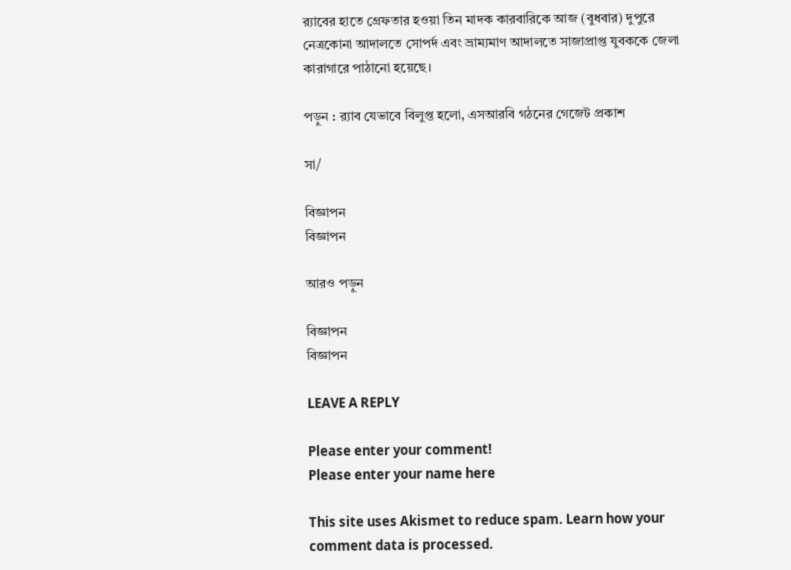র‍্যাবের হাতে গ্রেফতার হওয়া তিন মাদক কারবারিকে আজ (বুধবার) দুপুরে নেত্রকোনা আদালতে সোপর্দ এবং ভ্রাম্যমাণ আদালতে সাজাপ্রাপ্ত যুবককে জেলা কারাগারে পাঠানো হয়েছে।

পড়ুন : র‍্যাব যেভাবে বিলুপ্ত হলো, এসআরবি গঠনের গেজেট প্রকাশ

সা/

বিজ্ঞাপন
বিজ্ঞাপন

আরও পড়ুন

বিজ্ঞাপন
বিজ্ঞাপন

LEAVE A REPLY

Please enter your comment!
Please enter your name here

This site uses Akismet to reduce spam. Learn how your comment data is processed.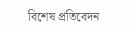বিশেষ প্রতিবেদন